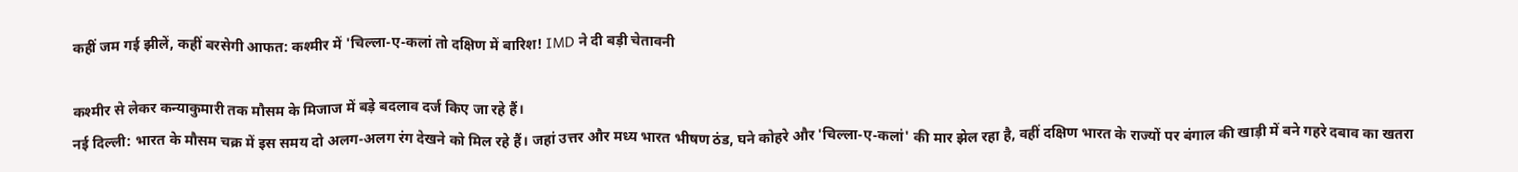कहीं जम गई झीलें, कहीं बरसेगी आफत: कश्मीर में 'चिल्ला-ए-कलां तो दक्षिण में बारिश! IMD ने दी बड़ी चेतावनी

कश्मीर से लेकर कन्याकुमारी तक मौसम के मिजाज में बड़े बदलाव दर्ज किए जा रहे हैं।
नई दिल्ली: भारत के मौसम चक्र में इस समय दो अलग-अलग रंग देखने को मिल रहे हैं। जहां उत्तर और मध्य भारत भीषण ठंड, घने कोहरे और 'चिल्ला-ए-कलां' की मार झेल रहा है, वहीं दक्षिण भारत के राज्यों पर बंगाल की खाड़ी में बने गहरे दबाव का खतरा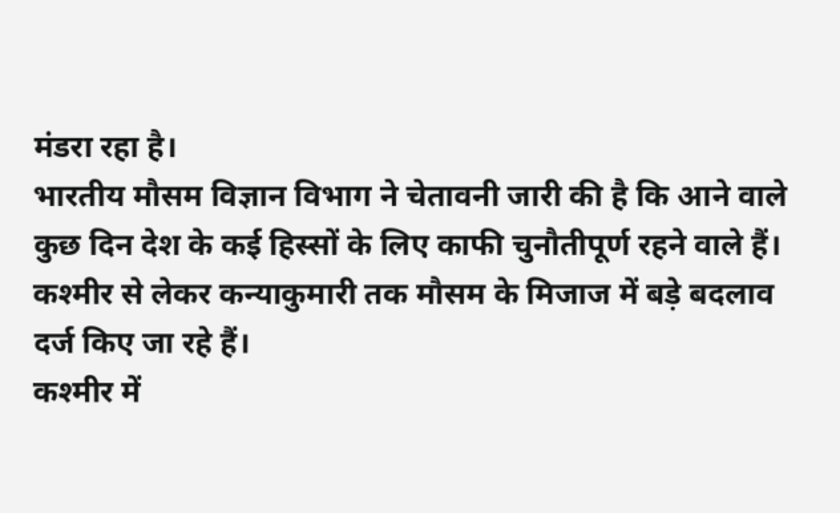मंडरा रहा है।
भारतीय मौसम विज्ञान विभाग ने चेतावनी जारी की है कि आने वाले कुछ दिन देश के कई हिस्सों के लिए काफी चुनौतीपूर्ण रहने वाले हैं।
कश्मीर से लेकर कन्याकुमारी तक मौसम के मिजाज में बड़े बदलाव दर्ज किए जा रहे हैं।
कश्मीर में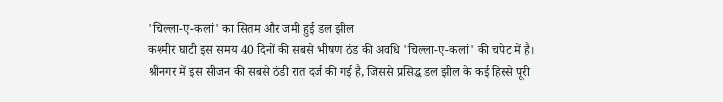'चिल्ला-ए-कलां' का सितम और जमी हुई डल झील
कश्मीर घाटी इस समय 40 दिनों की सबसे भीषण ठंड की अवधि 'चिल्ला-ए-कलां' की चपेट में है। श्रीनगर में इस सीजन की सबसे ठंडी रात दर्ज की गई है, जिससे प्रसिद्ध डल झील के कई हिस्से पूरी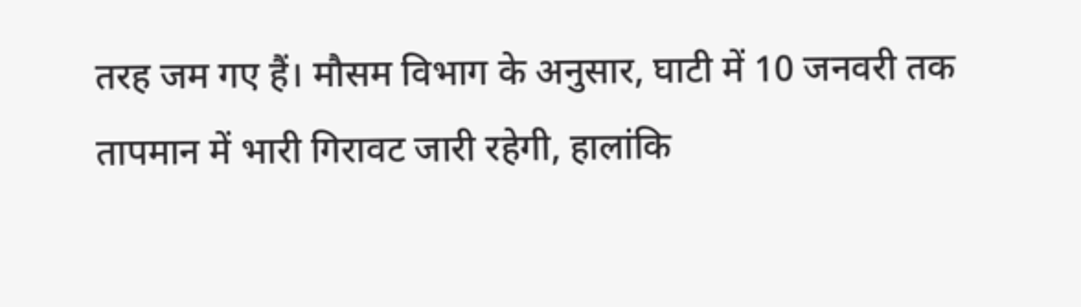तरह जम गए हैं। मौसम विभाग के अनुसार, घाटी में 10 जनवरी तक तापमान में भारी गिरावट जारी रहेगी, हालांकि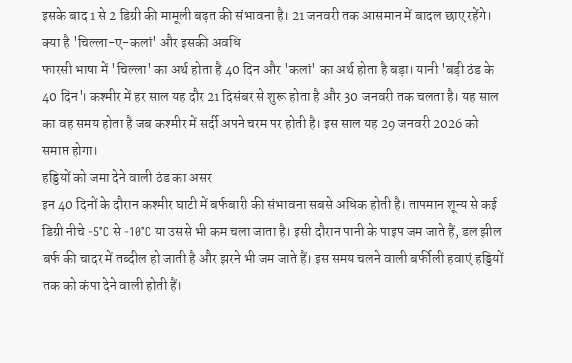इसके बाद 1 से 2 डिग्री की मामूली बढ़त की संभावना है। 21 जनवरी तक आसमान में बादल छाए रहेंगे।
क्या है 'चिल्ला-ए-कलां' और इसकी अवधि
फारसी भाषा में 'चिल्ला' का अर्थ होता है 40 दिन और 'कलां' का अर्थ होता है बड़ा। यानी 'बड़ी ठंड के 40 दिन'। कश्मीर में हर साल यह दौर 21 दिसंबर से शुरू होता है और 30 जनवरी तक चलता है। यह साल का वह समय होता है जब कश्मीर में सर्दी अपने चरम पर होती है। इस साल यह 29 जनवरी 2026 को समाप्त होगा।
हड्डियों को जमा देने वाली ठंड का असर
इन 40 दिनों के दौरान कश्मीर घाटी में बर्फबारी की संभावना सबसे अधिक होती है। तापमान शून्य से कई डिग्री नीचे -5°C से -10°C या उससे भी कम चला जाता है। इसी दौरान पानी के पाइप जम जाते हैं, डल झील बर्फ की चादर में तब्दील हो जाती है और झरने भी जम जाते हैं। इस समय चलने वाली बर्फीली हवाएं हड्डियों तक को कंपा देने वाली होती हैं।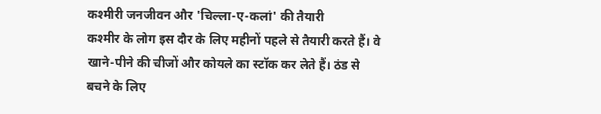कश्मीरी जनजीवन और 'चिल्ला-ए-कलां' की तैयारी
कश्मीर के लोग इस दौर के लिए महीनों पहले से तैयारी करते हैं। वे खाने-पीने की चीजों और कोयले का स्टॉक कर लेते हैं। ठंड से बचने के लिए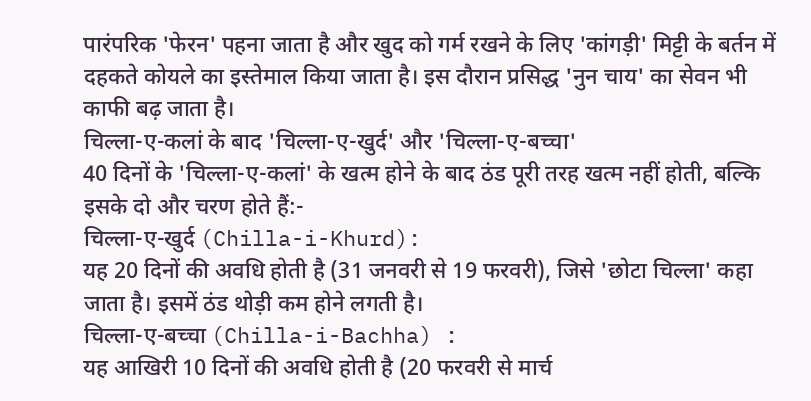पारंपरिक 'फेरन' पहना जाता है और खुद को गर्म रखने के लिए 'कांगड़ी' मिट्टी के बर्तन में दहकते कोयले का इस्तेमाल किया जाता है। इस दौरान प्रसिद्ध 'नुन चाय' का सेवन भी काफी बढ़ जाता है।
चिल्ला-ए-कलां के बाद 'चिल्ला-ए-खुर्द' और 'चिल्ला-ए-बच्चा'
40 दिनों के 'चिल्ला-ए-कलां' के खत्म होने के बाद ठंड पूरी तरह खत्म नहीं होती, बल्कि इसके दो और चरण होते हैं:-
चिल्ला-ए-खुर्द (Chilla-i-Khurd):
यह 20 दिनों की अवधि होती है (31 जनवरी से 19 फरवरी), जिसे 'छोटा चिल्ला' कहा जाता है। इसमें ठंड थोड़ी कम होने लगती है।
चिल्ला-ए-बच्चा (Chilla-i-Bachha) :
यह आखिरी 10 दिनों की अवधि होती है (20 फरवरी से मार्च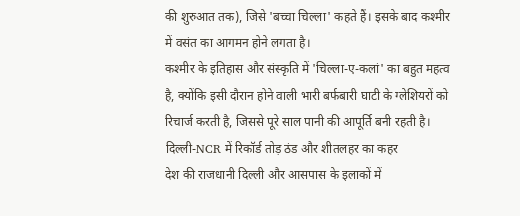की शुरुआत तक), जिसे 'बच्चा चिल्ला' कहते हैं। इसके बाद कश्मीर में वसंत का आगमन होने लगता है।
कश्मीर के इतिहास और संस्कृति में 'चिल्ला-ए-कलां' का बहुत महत्व है, क्योंकि इसी दौरान होने वाली भारी बर्फबारी घाटी के ग्लेशियरों को रिचार्ज करती है, जिससे पूरे साल पानी की आपूर्ति बनी रहती है।
दिल्ली-NCR में रिकॉर्ड तोड़ ठंड और शीतलहर का कहर
देश की राजधानी दिल्ली और आसपास के इलाकों में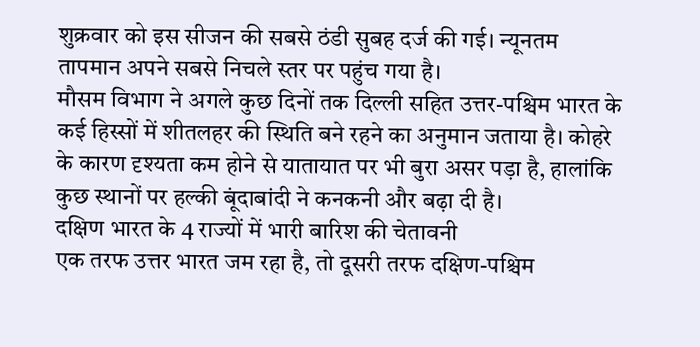शुक्रवार को इस सीजन की सबसे ठंडी सुबह दर्ज की गई। न्यूनतम तापमान अपने सबसे निचले स्तर पर पहुंच गया है।
मौसम विभाग ने अगले कुछ दिनों तक दिल्ली सहित उत्तर-पश्चिम भारत के कई हिस्सों में शीतलहर की स्थिति बने रहने का अनुमान जताया है। कोहरे के कारण दृश्यता कम होने से यातायात पर भी बुरा असर पड़ा है, हालांकि कुछ स्थानों पर हल्की बूंदाबांदी ने कनकनी और बढ़ा दी है।
दक्षिण भारत के 4 राज्यों में भारी बारिश की चेतावनी
एक तरफ उत्तर भारत जम रहा है, तो दूसरी तरफ दक्षिण-पश्चिम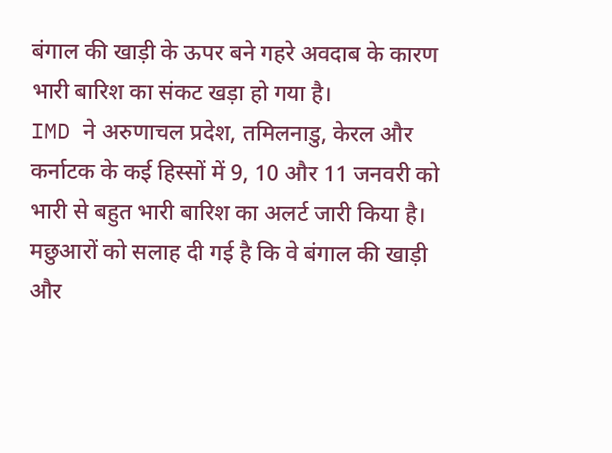बंगाल की खाड़ी के ऊपर बने गहरे अवदाब के कारण भारी बारिश का संकट खड़ा हो गया है।
IMD ने अरुणाचल प्रदेश, तमिलनाडु, केरल और कर्नाटक के कई हिस्सों में 9, 10 और 11 जनवरी को भारी से बहुत भारी बारिश का अलर्ट जारी किया है।
मछुआरों को सलाह दी गई है कि वे बंगाल की खाड़ी और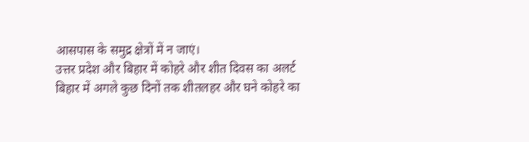आसपास के समुद्र क्षेत्रों में न जाएं।
उत्तर प्रदेश और बिहार में कोहरे और शीत दिवस का अलर्ट
बिहार में अगले कुछ दिनों तक शीतलहर और घने कोहरे का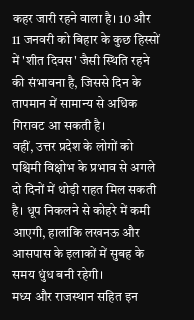कहर जारी रहने वाला है। 10 और 11 जनवरी को बिहार के कुछ हिस्सों में 'शीत दिवस' जैसी स्थिति रहने की संभावना है, जिससे दिन के तापमान में सामान्य से अधिक गिरावट आ सकती है।
वहीं, उत्तर प्रदेश के लोगों को पश्चिमी विक्षोभ के प्रभाव से अगले दो दिनों में थोड़ी राहत मिल सकती है। धूप निकलने से कोहरे में कमी आएगी, हालांकि लखनऊ और आसपास के इलाकों में सुबह के समय धुंध बनी रहेगी।
मध्य और राजस्थान सहित इन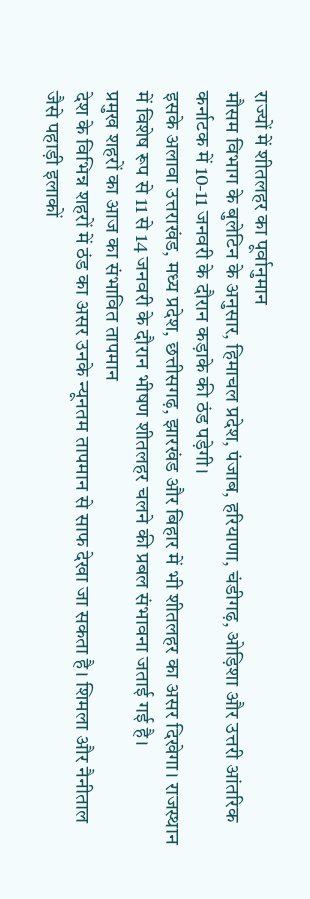राज्यों में शीतलहर का पूर्वानुमान
मौसम विभाग के बुलेटिन के अनुसार, हिमाचल प्रदेश, पंजाब, हरियाणा, चंडीगढ़, ओड़िशा और उत्तरी आंतरिक कर्नाटक में 10-11 जनवरी के दौरान कड़ाके की ठंड पड़ेगी।
इसके अलावा उत्तराखंड, मध्य प्रदेश, छत्तीसगढ़, झारखंड और बिहार में भी शीतलहर का असर दिखेगा। राजस्थान में विशेष रूप से 11 से 14 जनवरी के दौरान भीषण शीतलहर चलने की प्रबल संभावना जताई गई है।
प्रमुख शहरों का आज का संभावित तापमान
देश के विभिन्न शहरों में ठंड का असर उनके न्यूनतम तापमान से साफ देखा जा सकता है। शिमला और नैनीताल जैसे पहाड़ी इलाकों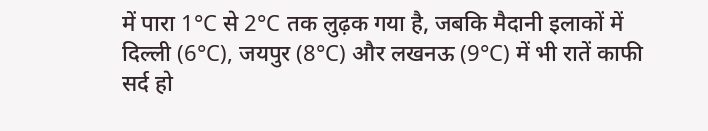में पारा 1°C से 2°C तक लुढ़क गया है, जबकि मैदानी इलाकों में दिल्ली (6°C), जयपुर (8°C) और लखनऊ (9°C) में भी रातें काफी सर्द हो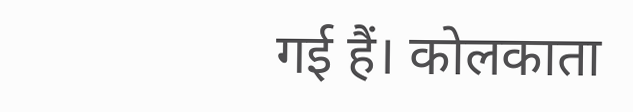गई हैं। कोलकाता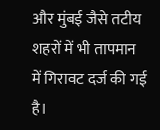और मुंबई जैसे तटीय शहरों में भी तापमान में गिरावट दर्ज की गई है।